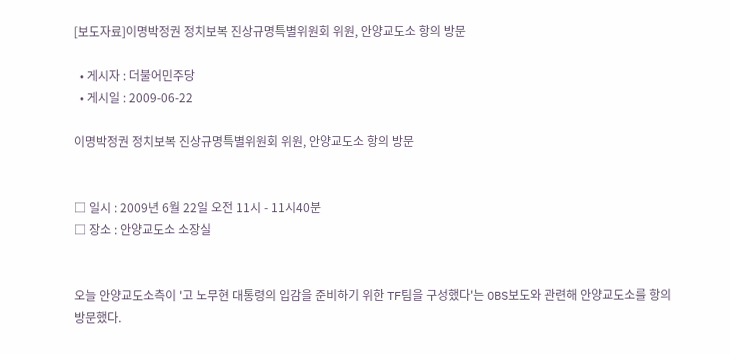[보도자료]이명박정권 정치보복 진상규명특별위원회 위원, 안양교도소 항의 방문

  • 게시자 : 더불어민주당
  • 게시일 : 2009-06-22

이명박정권 정치보복 진상규명특별위원회 위원, 안양교도소 항의 방문


□ 일시 : 2009년 6월 22일 오전 11시 - 11시40분
□ 장소 : 안양교도소 소장실


오늘 안양교도소측이 '고 노무현 대통령의 입감을 준비하기 위한 TF팀을 구성했다'는 OBS보도와 관련해 안양교도소를 항의방문했다.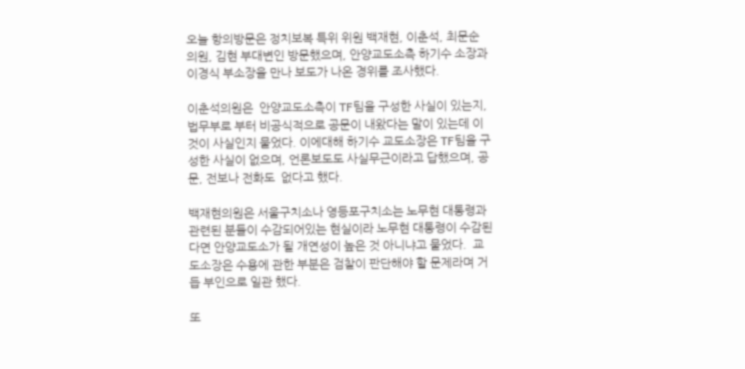오늘 항의방문은 정치보복 특위 위원 백재현, 이춘석, 최문순 의원, 김현 부대변인 방문했으며, 안양교도소측 하기수 소장과 이경식 부소장을 만나 보도가 나온 경위를 조사했다.

이춘석의원은  안양교도소측이 TF팀을 구성한 사실이 있는지, 법무부로 부터 비공식적으로 공문이 내왔다는 말이 있는데 이것이 사실인지 물었다. 이에대해 하기수 교도소장은 TF팀을 구성한 사실이 없으며, 언론보도도 사실무근이라고 답했으며, 공문, 전보나 전화도  없다고 했다.

백재현의원은 서울구치소나 영등포구치소는 노무현 대통령과 관련된 분들이 수감되어있는 현실이라 노무현 대통령이 수감된다면 안양교도소가 될 개연성이 높은 것 아니냐고 물었다.  교도소장은 수용에 관한 부분은 검찰이 판단해야 할 문제라며 거듭 부인으로 일관 했다.

또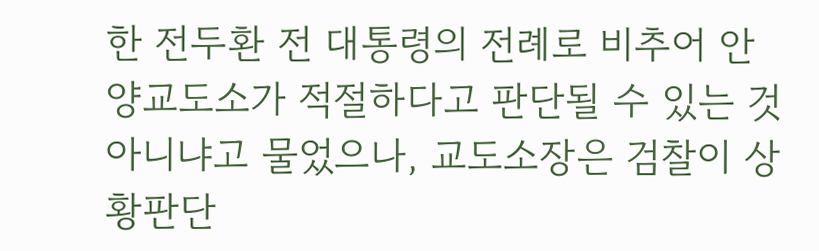한 전두환 전 대통령의 전례로 비추어 안양교도소가 적절하다고 판단될 수 있는 것 아니냐고 물었으나, 교도소장은 검찰이 상황판단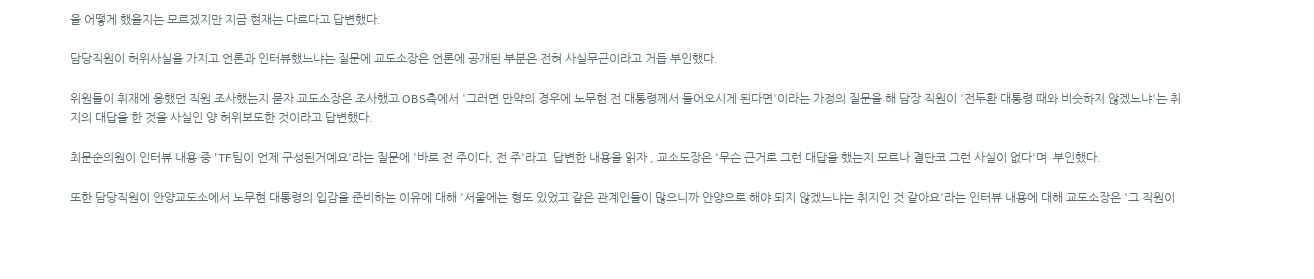을 어떻게 했을지는 모르겠지만 지금 현재는 다르다고 답변했다.

담당직원이 허위사실을 가지고 언론과 인터뷰했느냐는 질문에 교도소장은 언론에 공개된 부분은 전혀 사실무근이라고 거듭 부인했다.

위원들이 취재에 응했던 직원 조사했는지 묻자 교도소장은 조사했고 OBS측에서 '그러면 만약의 경우에 노무현 전 대통령께서 들어오시게 된다면'이라는 가정의 질문을 해 담장 직원이 '전두환 대통령 때와 비슷하지 않겠느냐'는 취지의 대답을 한 것을 사실인 양 허위보도한 것이라고 답변했다.

최문순의원이 인터뷰 내용 중 'TF팀이 언제 구성된거예요'라는 질문에 '바로 전 주이다, 전 주'라고  답변한 내용을 읽자 , 교소도장은 '무슨 근거로 그런 대답을 했는지 모르나 결단코 그런 사실이 없다'며  부인했다.

또한 담당직원이 안양교도소에서 노무현 대통령의 입감을 준비하는 이유에 대해 '서울에는 형도 있었고 같은 관계인들이 많으니까 안양으로 해야 되지 않겠느냐는 취지인 것 같아요'라는 인터뷰 내용에 대해 교도소장은 '그 직원이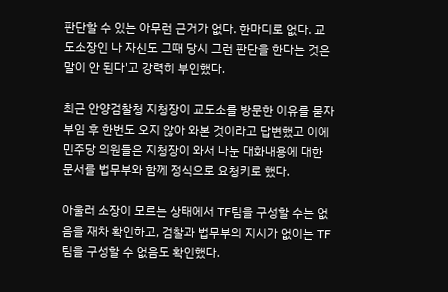판단할 수 있는 아무런 근거가 없다. 한마디로 없다. 교도소장인 나 자신도 그때 당시 그런 판단을 한다는 것은 말이 안 된다'고 강력히 부인했다.

최근 안양검찰청 지청장이 교도소를 방문한 이유를 묻자 부임 후 한번도 오지 않아 와본 것이라고 답변했고 이에 민주당 의원들은 지청장이 와서 나눈 대화내용에 대한 문서를 법무부와 함께 정식으로 요청키로 했다.

아울러 소장이 모르는 상태에서 TF팀을 구성할 수는 없음을 재차 확인하고, 검찰과 법무부의 지시가 없이는 TF팀을 구성할 수 없음도 확인했다.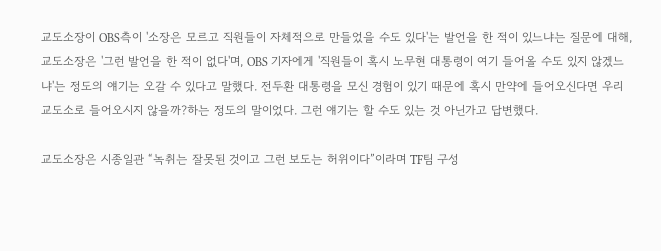교도소장이 OBS측이 '소장은 모르고 직원들이 자체적으로 만들었을 수도 있다'는 발언을 한 적이 있느냐는 질문에 대해, 교도소장은 '그런 발언을 한 적이 없다'며, OBS 기자에게 '직원들이 혹시 노무현 대통령이 여기 들어올 수도 있지 않겠느냐'는 정도의 얘기는 오갈 수 있다고 말했다. 전두환 대통령을 모신 경험이 있기 때문에 혹시 만약에 들어오신다면 우리 교도소로 들어오시지 않을까?하는 정도의 말이었다. 그런 얘기는 할 수도 있는 것 아닌가고 답변했다.

교도소장은 시종일관 “녹취는 잘못된 것이고 그런 보도는 허위이다”이라며 TF팀 구성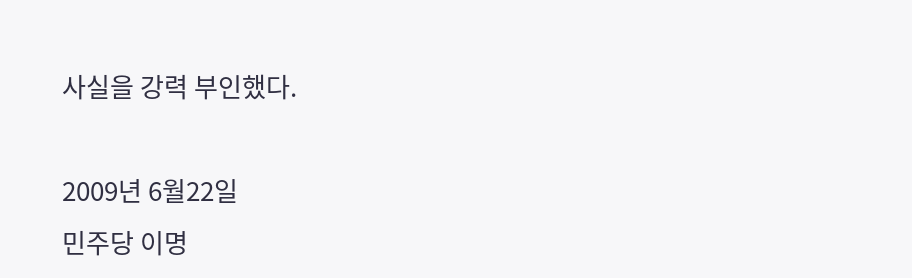사실을 강력 부인했다.

2009년 6월22일
민주당 이명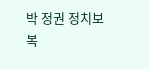박 정권 정치보복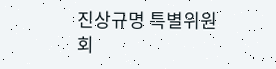진상규명 특별위원회